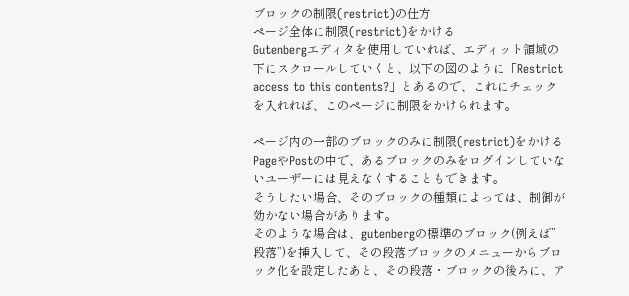ブロックの制限(restrict)の仕方
ページ全体に制限(restrict)をかける
Gutenbergエディタを使用していれば、エディット領域の下にスクロールしていくと、以下の図のように「Restrict access to this contents?」とあるので、これにチェックを入れれば、このページに制限をかけられます。

ページ内の一部のブロックのみに制限(restrict)をかける
PageやPostの中で、あるブロックのみをログインしていないユーザーには見えなくすることもできます。
そうしたい場合、そのブロックの種類によっては、制御が効かない場合があります。
そのような場合は、gutenbergの標準のブロック(例えば”段落”)を挿入して、その段落ブロックのメニューからブロック化を設定したあと、その段落・ブロックの後ろに、ア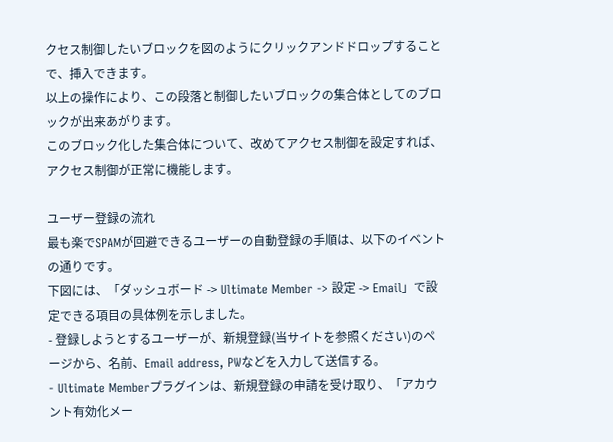クセス制御したいブロックを図のようにクリックアンドドロップすることで、挿入できます。
以上の操作により、この段落と制御したいブロックの集合体としてのブロックが出来あがります。
このブロック化した集合体について、改めてアクセス制御を設定すれば、アクセス制御が正常に機能します。

ユーザー登録の流れ
最も楽でSPAMが回避できるユーザーの自動登録の手順は、以下のイベントの通りです。
下図には、「ダッシュボード -> Ultimate Member -> 設定 -> Email」で設定できる項目の具体例を示しました。
- 登録しようとするユーザーが、新規登録(当サイトを参照ください)のページから、名前、Email address, PWなどを入力して送信する。
- Ultimate Memberプラグインは、新規登録の申請を受け取り、「アカウント有効化メー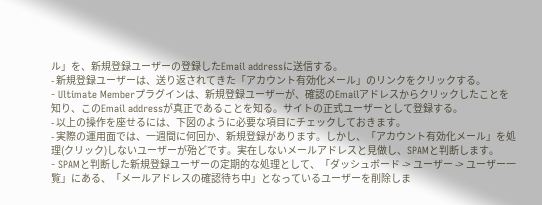ル」を、新規登録ユーザーの登録したEmail addressに送信する。
- 新規登録ユーザーは、送り返されてきた「アカウント有効化メール」のリンクをクリックする。
- Ultimate Memberプラグインは、新規登録ユーザーが、確認のEmailアドレスからクリックしたことを知り、このEmail addressが真正であることを知る。サイトの正式ユーザーとして登録する。
- 以上の操作を座せるには、下図のように必要な項目にチェックしておきます。
- 実際の運用面では、一週間に何回か、新規登録があります。しかし、「アカウント有効化メール」を処理(クリック)しないユーザーが殆どです。実在しないメールアドレスと見做し、SPAMと判断します。
- SPAMと判断した新規登録ユーザーの定期的な処理として、「ダッシュボード -> ユーザー -> ユーザー一覧」にある、「メールアドレスの確認待ち中」となっているユーザーを削除しま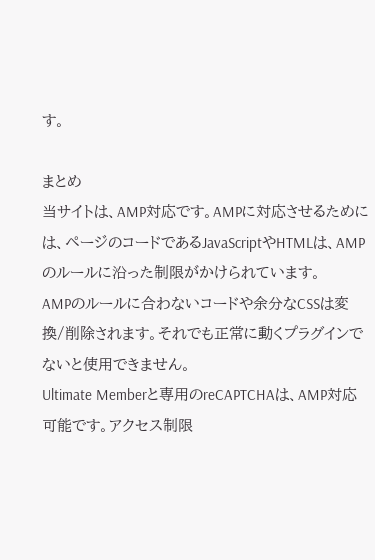す。

まとめ
当サイトは、AMP対応です。AMPに対応させるためには、ページのコードであるJavaScriptやHTMLは、AMPのルールに沿った制限がかけられています。
AMPのルールに合わないコードや余分なCSSは変換/削除されます。それでも正常に動くプラグインでないと使用できません。
Ultimate Memberと専用のreCAPTCHAは、AMP対応可能です。アクセス制限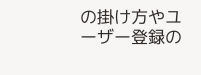の掛け方やユーザー登録の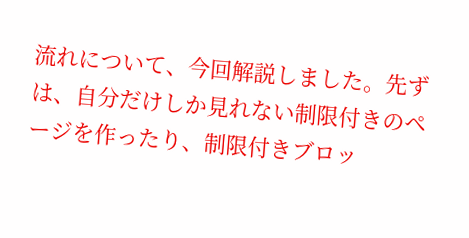流れについて、今回解説しました。先ずは、自分だけしか見れない制限付きのページを作ったり、制限付きブロッ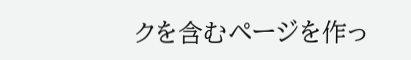クを含むページを作っ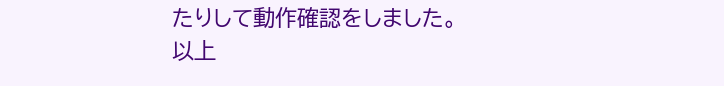たりして動作確認をしました。
以上